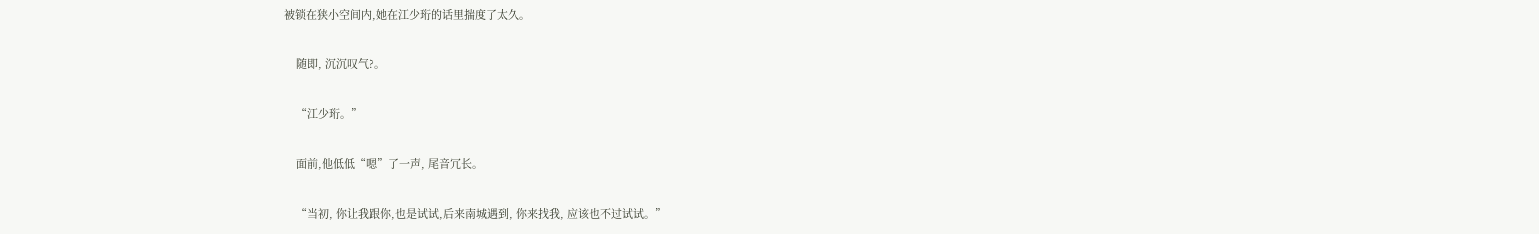被锁在狭小空间内,她在江少珩的话里揣度了太久。

    随即, 沉沉叹气?。

    “江少珩。”

    面前,他低低“嗯”了一声, 尾音冗长。

    “当初, 你让我跟你,也是试试,后来南城遇到, 你来找我, 应该也不过试试。”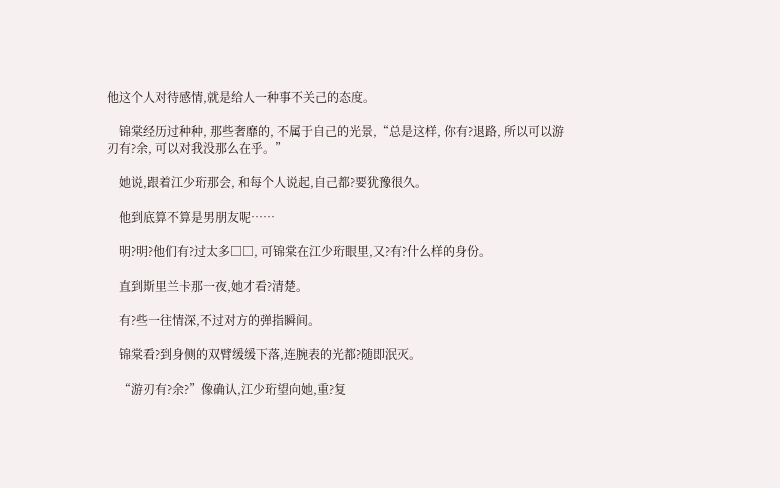他这个人对待感情,就是给人一种事不关己的态度。

    锦棠经历过种种, 那些奢靡的, 不属于自己的光景,“总是这样, 你有?退路, 所以可以游刃有?余, 可以对我没那么在乎。”

    她说,跟着江少珩那会, 和每个人说起,自己都?要犹豫很久。

    他到底算不算是男朋友呢……

    明?明?他们有?过太多□□, 可锦棠在江少珩眼里,又?有?什么样的身份。

    直到斯里兰卡那一夜,她才看?清楚。

    有?些一往情深,不过对方的弹指瞬间。

    锦棠看?到身侧的双臂缓缓下落,连腕表的光都?随即泯灭。

    “游刃有?余?”像确认,江少珩望向她,重?复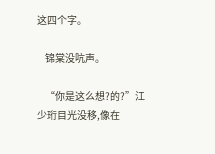这四个字。

    锦棠没吭声。

    “你是这么想?的?”江少珩目光没移,像在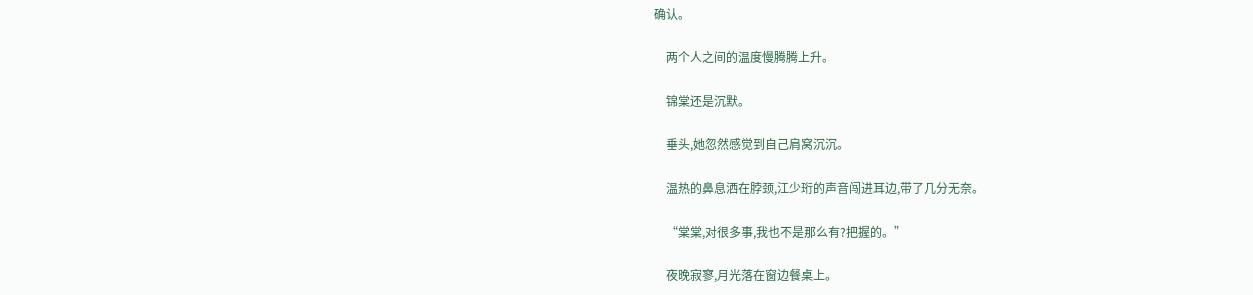确认。

    两个人之间的温度慢腾腾上升。

    锦棠还是沉默。

    垂头,她忽然感觉到自己肩窝沉沉。

    温热的鼻息洒在脖颈,江少珩的声音闯进耳边,带了几分无奈。

    “棠棠,对很多事,我也不是那么有?把握的。”

    夜晚寂寥,月光落在窗边餐桌上。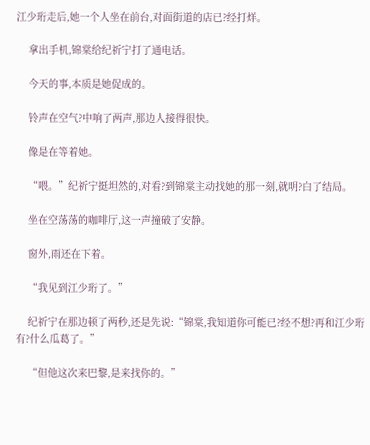江少珩走后,她一个人坐在前台,对面街道的店已?经打烊。

    拿出手机,锦棠给纪祈宁打了通电话。

    今天的事,本质是她促成的。

    铃声在空气?中响了两声,那边人接得很快。

    像是在等着她。

    “喂。”纪祈宁挺坦然的,对看?到锦棠主动找她的那一刻,就明?白了结局。

    坐在空荡荡的咖啡厅,这一声撞破了安静。

    窗外,雨还在下着。

    “我见到江少珩了。”

    纪祈宁在那边顿了两秒,还是先说:“锦棠,我知道你可能已?经不想?再和江少珩有?什么瓜葛了。”

    “但他这次来巴黎,是来找你的。”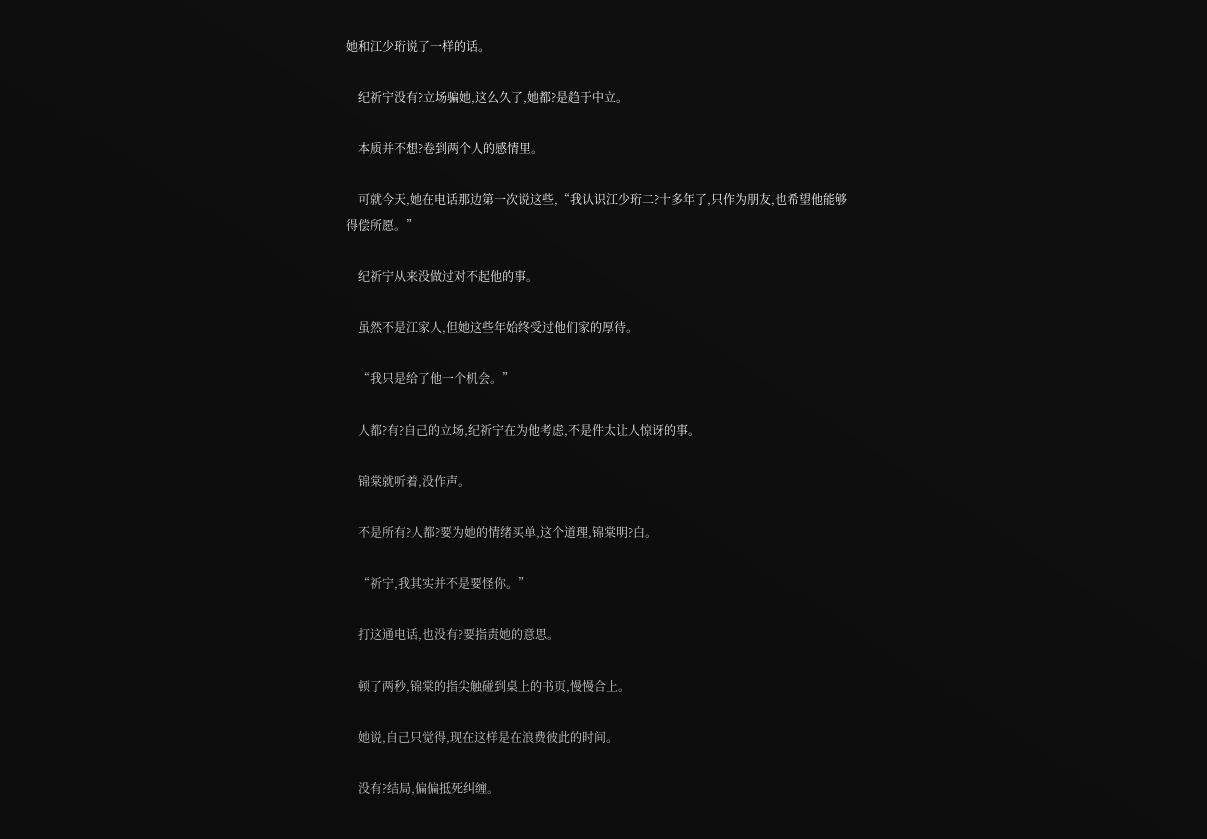她和江少珩说了一样的话。

    纪祈宁没有?立场骗她,这么久了,她都?是趋于中立。

    本质并不想?卷到两个人的感情里。

    可就今天,她在电话那边第一次说这些,“我认识江少珩二?十多年了,只作为朋友,也希望他能够得偿所愿。”

    纪祈宁从来没做过对不起他的事。

    虽然不是江家人,但她这些年始终受过他们家的厚待。

    “我只是给了他一个机会。”

    人都?有?自己的立场,纪祈宁在为他考虑,不是件太让人惊讶的事。

    锦棠就听着,没作声。

    不是所有?人都?要为她的情绪买单,这个道理,锦棠明?白。

    “祈宁,我其实并不是要怪你。”

    打这通电话,也没有?要指责她的意思。

    顿了两秒,锦棠的指尖触碰到桌上的书页,慢慢合上。

    她说,自己只觉得,现在这样是在浪费彼此的时间。

    没有?结局,偏偏抵死纠缠。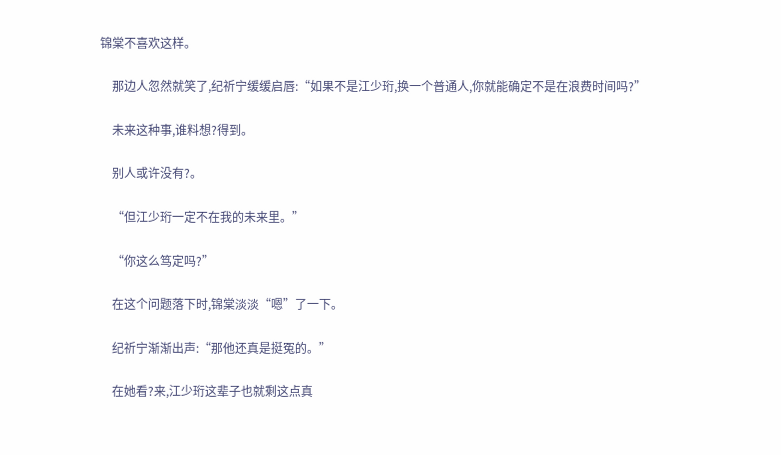锦棠不喜欢这样。

    那边人忽然就笑了,纪祈宁缓缓启唇:“如果不是江少珩,换一个普通人,你就能确定不是在浪费时间吗?”

    未来这种事,谁料想?得到。

    别人或许没有?。

    “但江少珩一定不在我的未来里。”

    “你这么笃定吗?”

    在这个问题落下时,锦棠淡淡“嗯”了一下。

    纪祈宁渐渐出声:“那他还真是挺冤的。”

    在她看?来,江少珩这辈子也就剩这点真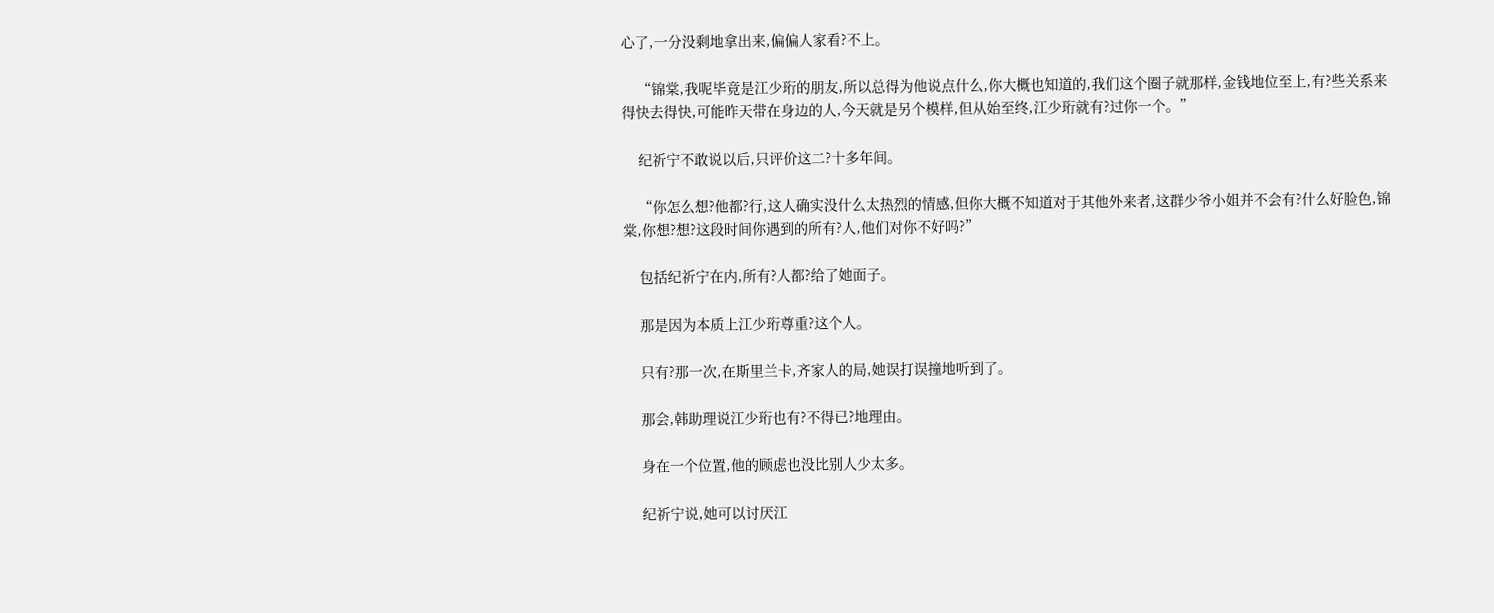心了,一分没剩地拿出来,偏偏人家看?不上。

    “锦棠,我呢毕竟是江少珩的朋友,所以总得为他说点什么,你大概也知道的,我们这个圈子就那样,金钱地位至上,有?些关系来得快去得快,可能昨天带在身边的人,今天就是另个模样,但从始至终,江少珩就有?过你一个。”

    纪祈宁不敢说以后,只评价这二?十多年间。

    “你怎么想?他都?行,这人确实没什么太热烈的情感,但你大概不知道对于其他外来者,这群少爷小姐并不会有?什么好脸色,锦棠,你想?想?这段时间你遇到的所有?人,他们对你不好吗?”

    包括纪祈宁在内,所有?人都?给了她面子。

    那是因为本质上江少珩尊重?这个人。

    只有?那一次,在斯里兰卡,齐家人的局,她误打误撞地听到了。

    那会,韩助理说江少珩也有?不得已?地理由。

    身在一个位置,他的顾虑也没比别人少太多。

    纪祈宁说,她可以讨厌江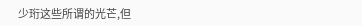少珩这些所谓的光芒,但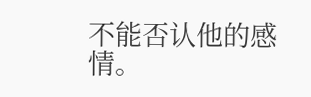不能否认他的感情。